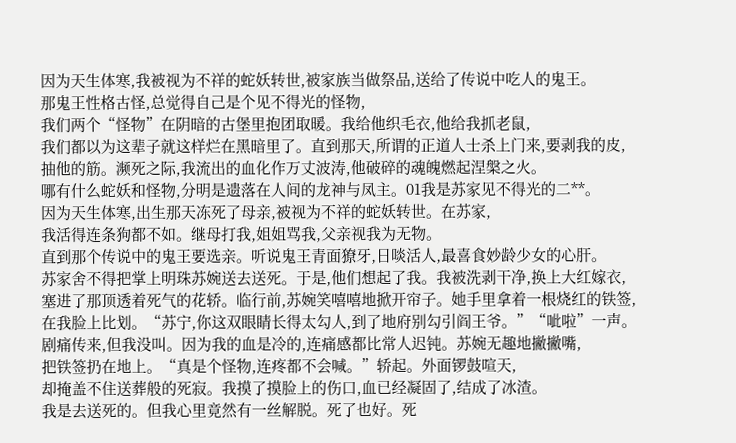因为天生体寒,我被视为不祥的蛇妖转世,被家族当做祭品,送给了传说中吃人的鬼王。
那鬼王性格古怪,总觉得自己是个见不得光的怪物,
我们两个“怪物”在阴暗的古堡里抱团取暖。我给他织毛衣,他给我抓老鼠,
我们都以为这辈子就这样烂在黑暗里了。直到那天,所谓的正道人士杀上门来,要剥我的皮,
抽他的筋。濒死之际,我流出的血化作万丈波涛,他破碎的魂魄燃起涅槃之火。
哪有什么蛇妖和怪物,分明是遗落在人间的龙神与凤主。01我是苏家见不得光的二**。
因为天生体寒,出生那天冻死了母亲,被视为不祥的蛇妖转世。在苏家,
我活得连条狗都不如。继母打我,姐姐骂我,父亲视我为无物。
直到那个传说中的鬼王要选亲。听说鬼王青面獠牙,日啖活人,最喜食妙龄少女的心肝。
苏家舍不得把掌上明珠苏婉送去送死。于是,他们想起了我。我被洗剥干净,换上大红嫁衣,
塞进了那顶透着死气的花轿。临行前,苏婉笑嘻嘻地掀开帘子。她手里拿着一根烧红的铁签,
在我脸上比划。“苏宁,你这双眼睛长得太勾人,到了地府别勾引阎王爷。”“呲啦”一声。
剧痛传来,但我没叫。因为我的血是冷的,连痛感都比常人迟钝。苏婉无趣地撇撇嘴,
把铁签扔在地上。“真是个怪物,连疼都不会喊。”轿起。外面锣鼓喧天,
却掩盖不住送葬般的死寂。我摸了摸脸上的伤口,血已经凝固了,结成了冰渣。
我是去送死的。但我心里竟然有一丝解脱。死了也好。死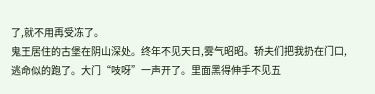了,就不用再受冻了。
鬼王居住的古堡在阴山深处。终年不见天日,雾气昭昭。轿夫们把我扔在门口,
逃命似的跑了。大门“吱呀”一声开了。里面黑得伸手不见五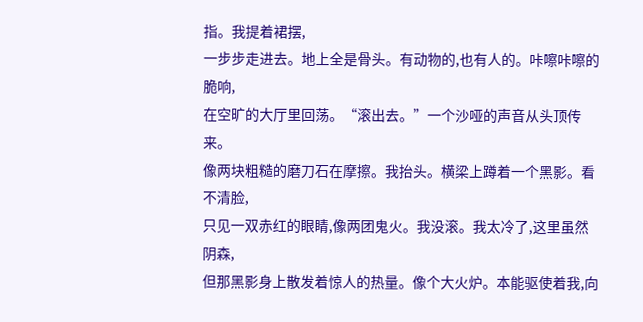指。我提着裙摆,
一步步走进去。地上全是骨头。有动物的,也有人的。咔嚓咔嚓的脆响,
在空旷的大厅里回荡。“滚出去。”一个沙哑的声音从头顶传来。
像两块粗糙的磨刀石在摩擦。我抬头。横梁上蹲着一个黑影。看不清脸,
只见一双赤红的眼睛,像两团鬼火。我没滚。我太冷了,这里虽然阴森,
但那黑影身上散发着惊人的热量。像个大火炉。本能驱使着我,向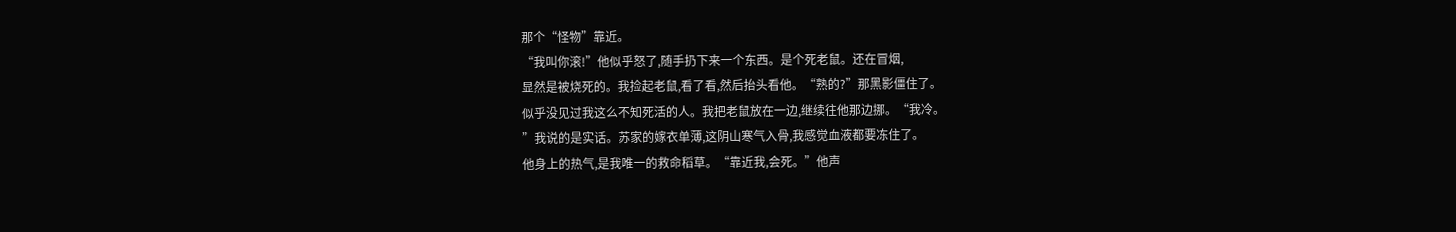那个“怪物”靠近。
“我叫你滚!”他似乎怒了,随手扔下来一个东西。是个死老鼠。还在冒烟,
显然是被烧死的。我捡起老鼠,看了看,然后抬头看他。“熟的?”那黑影僵住了。
似乎没见过我这么不知死活的人。我把老鼠放在一边,继续往他那边挪。“我冷。
”我说的是实话。苏家的嫁衣单薄,这阴山寒气入骨,我感觉血液都要冻住了。
他身上的热气,是我唯一的救命稻草。“靠近我,会死。”他声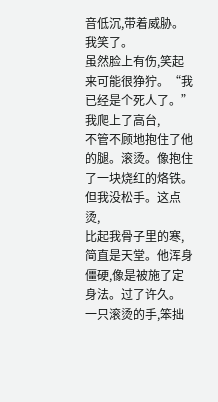音低沉,带着威胁。我笑了。
虽然脸上有伤,笑起来可能很狰狞。“我已经是个死人了。”我爬上了高台,
不管不顾地抱住了他的腿。滚烫。像抱住了一块烧红的烙铁。但我没松手。这点烫,
比起我骨子里的寒,简直是天堂。他浑身僵硬,像是被施了定身法。过了许久。
一只滚烫的手,笨拙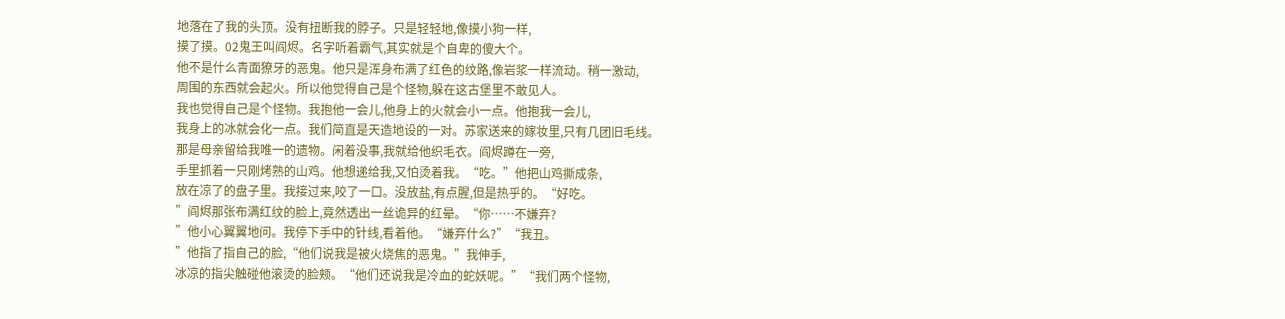地落在了我的头顶。没有扭断我的脖子。只是轻轻地,像摸小狗一样,
摸了摸。02鬼王叫阎烬。名字听着霸气,其实就是个自卑的傻大个。
他不是什么青面獠牙的恶鬼。他只是浑身布满了红色的纹路,像岩浆一样流动。稍一激动,
周围的东西就会起火。所以他觉得自己是个怪物,躲在这古堡里不敢见人。
我也觉得自己是个怪物。我抱他一会儿,他身上的火就会小一点。他抱我一会儿,
我身上的冰就会化一点。我们简直是天造地设的一对。苏家送来的嫁妆里,只有几团旧毛线。
那是母亲留给我唯一的遗物。闲着没事,我就给他织毛衣。阎烬蹲在一旁,
手里抓着一只刚烤熟的山鸡。他想递给我,又怕烫着我。“吃。”他把山鸡撕成条,
放在凉了的盘子里。我接过来,咬了一口。没放盐,有点腥,但是热乎的。“好吃。
”阎烬那张布满红纹的脸上,竟然透出一丝诡异的红晕。“你……不嫌弃?
”他小心翼翼地问。我停下手中的针线,看着他。“嫌弃什么?”“我丑。
”他指了指自己的脸,“他们说我是被火烧焦的恶鬼。”我伸手,
冰凉的指尖触碰他滚烫的脸颊。“他们还说我是冷血的蛇妖呢。”“我们两个怪物,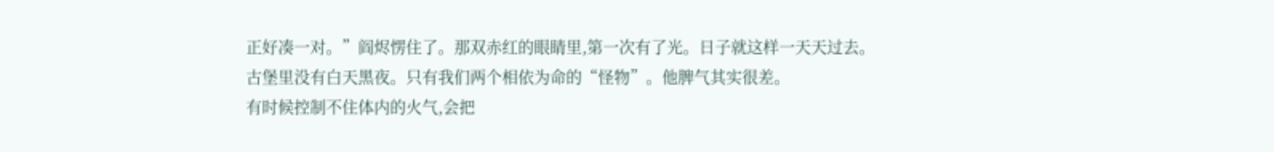正好凑一对。”阎烬愣住了。那双赤红的眼睛里,第一次有了光。日子就这样一天天过去。
古堡里没有白天黑夜。只有我们两个相依为命的“怪物”。他脾气其实很差。
有时候控制不住体内的火气,会把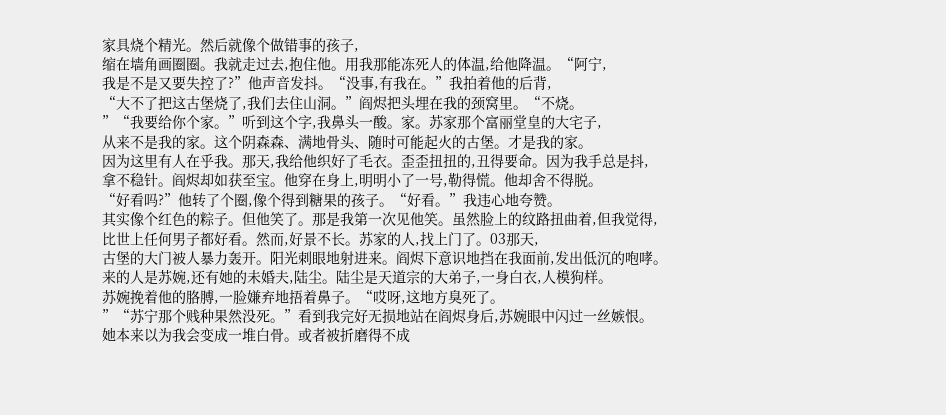家具烧个精光。然后就像个做错事的孩子,
缩在墙角画圈圈。我就走过去,抱住他。用我那能冻死人的体温,给他降温。“阿宁,
我是不是又要失控了?”他声音发抖。“没事,有我在。”我拍着他的后背,
“大不了把这古堡烧了,我们去住山洞。”阎烬把头埋在我的颈窝里。“不烧。
”“我要给你个家。”听到这个字,我鼻头一酸。家。苏家那个富丽堂皇的大宅子,
从来不是我的家。这个阴森森、满地骨头、随时可能起火的古堡。才是我的家。
因为这里有人在乎我。那天,我给他织好了毛衣。歪歪扭扭的,丑得要命。因为我手总是抖,
拿不稳针。阎烬却如获至宝。他穿在身上,明明小了一号,勒得慌。他却舍不得脱。
“好看吗?”他转了个圈,像个得到糖果的孩子。“好看。”我违心地夸赞。
其实像个红色的粽子。但他笑了。那是我第一次见他笑。虽然脸上的纹路扭曲着,但我觉得,
比世上任何男子都好看。然而,好景不长。苏家的人,找上门了。03那天,
古堡的大门被人暴力轰开。阳光刺眼地射进来。阎烬下意识地挡在我面前,发出低沉的咆哮。
来的人是苏婉,还有她的未婚夫,陆尘。陆尘是天道宗的大弟子,一身白衣,人模狗样。
苏婉挽着他的胳膊,一脸嫌弃地捂着鼻子。“哎呀,这地方臭死了。
”“苏宁那个贱种果然没死。”看到我完好无损地站在阎烬身后,苏婉眼中闪过一丝嫉恨。
她本来以为我会变成一堆白骨。或者被折磨得不成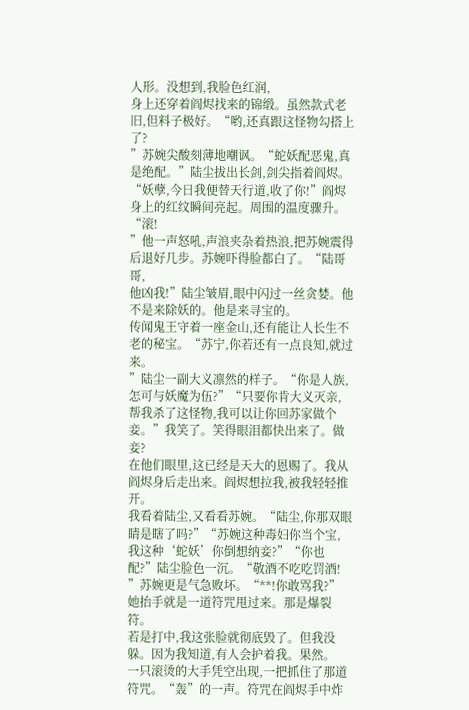人形。没想到,我脸色红润,
身上还穿着阎烬找来的锦缎。虽然款式老旧,但料子极好。“哟,还真跟这怪物勾搭上了?
”苏婉尖酸刻薄地嘲讽。“蛇妖配恶鬼,真是绝配。”陆尘拔出长剑,剑尖指着阎烬。
“妖孽,今日我便替天行道,收了你!”阎烬身上的红纹瞬间亮起。周围的温度骤升。“滚!
”他一声怒吼,声浪夹杂着热浪,把苏婉震得后退好几步。苏婉吓得脸都白了。“陆哥哥,
他凶我!”陆尘皱眉,眼中闪过一丝贪婪。他不是来除妖的。他是来寻宝的。
传闻鬼王守着一座金山,还有能让人长生不老的秘宝。“苏宁,你若还有一点良知,就过来。
”陆尘一副大义凛然的样子。“你是人族,怎可与妖魔为伍?”“只要你肯大义灭亲,
帮我杀了这怪物,我可以让你回苏家做个妾。”我笑了。笑得眼泪都快出来了。做妾?
在他们眼里,这已经是天大的恩赐了。我从阎烬身后走出来。阎烬想拉我,被我轻轻推开。
我看着陆尘,又看看苏婉。“陆尘,你那双眼睛是瞎了吗?”“苏婉这种毒妇你当个宝,
我这种‘蛇妖’你倒想纳妾?”“你也配?”陆尘脸色一沉。“敬酒不吃吃罚酒!
”苏婉更是气急败坏。“**!你敢骂我?”她抬手就是一道符咒甩过来。那是爆裂符。
若是打中,我这张脸就彻底毁了。但我没躲。因为我知道,有人会护着我。果然。
一只滚烫的大手凭空出现,一把抓住了那道符咒。“轰”的一声。符咒在阎烬手中炸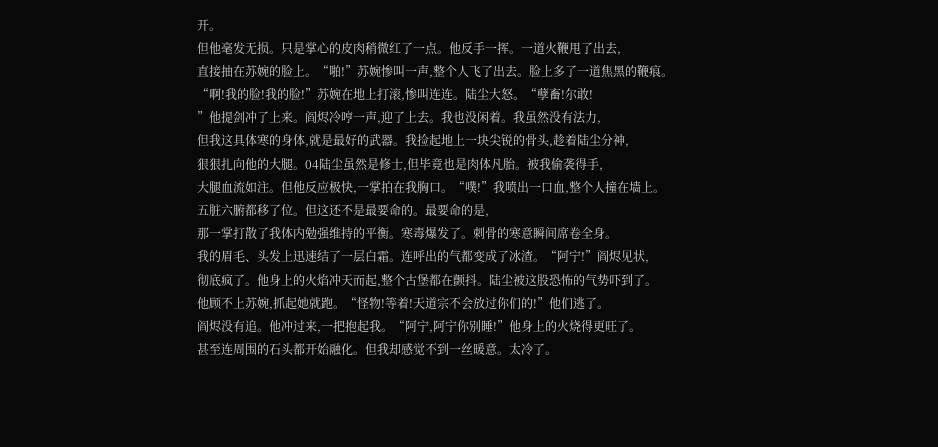开。
但他毫发无损。只是掌心的皮肉稍微红了一点。他反手一挥。一道火鞭甩了出去,
直接抽在苏婉的脸上。“啪!”苏婉惨叫一声,整个人飞了出去。脸上多了一道焦黑的鞭痕。
“啊!我的脸!我的脸!”苏婉在地上打滚,惨叫连连。陆尘大怒。“孽畜!尔敢!
”他提剑冲了上来。阎烬冷哼一声,迎了上去。我也没闲着。我虽然没有法力,
但我这具体寒的身体,就是最好的武器。我捡起地上一块尖锐的骨头,趁着陆尘分神,
狠狠扎向他的大腿。04陆尘虽然是修士,但毕竟也是肉体凡胎。被我偷袭得手,
大腿血流如注。但他反应极快,一掌拍在我胸口。“噗!”我喷出一口血,整个人撞在墙上。
五脏六腑都移了位。但这还不是最要命的。最要命的是,
那一掌打散了我体内勉强维持的平衡。寒毒爆发了。刺骨的寒意瞬间席卷全身。
我的眉毛、头发上迅速结了一层白霜。连呼出的气都变成了冰渣。“阿宁!”阎烬见状,
彻底疯了。他身上的火焰冲天而起,整个古堡都在颤抖。陆尘被这股恐怖的气势吓到了。
他顾不上苏婉,抓起她就跑。“怪物!等着!天道宗不会放过你们的!”他们逃了。
阎烬没有追。他冲过来,一把抱起我。“阿宁,阿宁你别睡!”他身上的火烧得更旺了。
甚至连周围的石头都开始融化。但我却感觉不到一丝暖意。太冷了。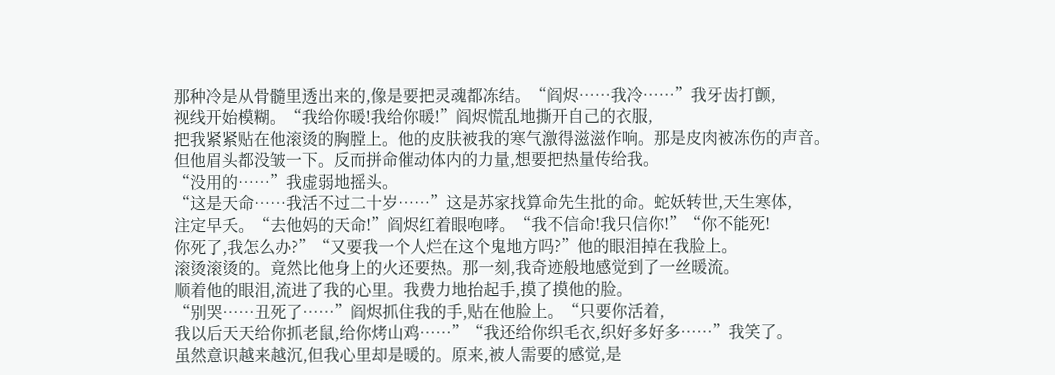那种冷是从骨髓里透出来的,像是要把灵魂都冻结。“阎烬……我冷……”我牙齿打颤,
视线开始模糊。“我给你暖!我给你暖!”阎烬慌乱地撕开自己的衣服,
把我紧紧贴在他滚烫的胸膛上。他的皮肤被我的寒气激得滋滋作响。那是皮肉被冻伤的声音。
但他眉头都没皱一下。反而拼命催动体内的力量,想要把热量传给我。
“没用的……”我虚弱地摇头。
“这是天命……我活不过二十岁……”这是苏家找算命先生批的命。蛇妖转世,天生寒体,
注定早夭。“去他妈的天命!”阎烬红着眼咆哮。“我不信命!我只信你!”“你不能死!
你死了,我怎么办?”“又要我一个人烂在这个鬼地方吗?”他的眼泪掉在我脸上。
滚烫滚烫的。竟然比他身上的火还要热。那一刻,我奇迹般地感觉到了一丝暖流。
顺着他的眼泪,流进了我的心里。我费力地抬起手,摸了摸他的脸。
“别哭……丑死了……”阎烬抓住我的手,贴在他脸上。“只要你活着,
我以后天天给你抓老鼠,给你烤山鸡……”“我还给你织毛衣,织好多好多……”我笑了。
虽然意识越来越沉,但我心里却是暖的。原来,被人需要的感觉,是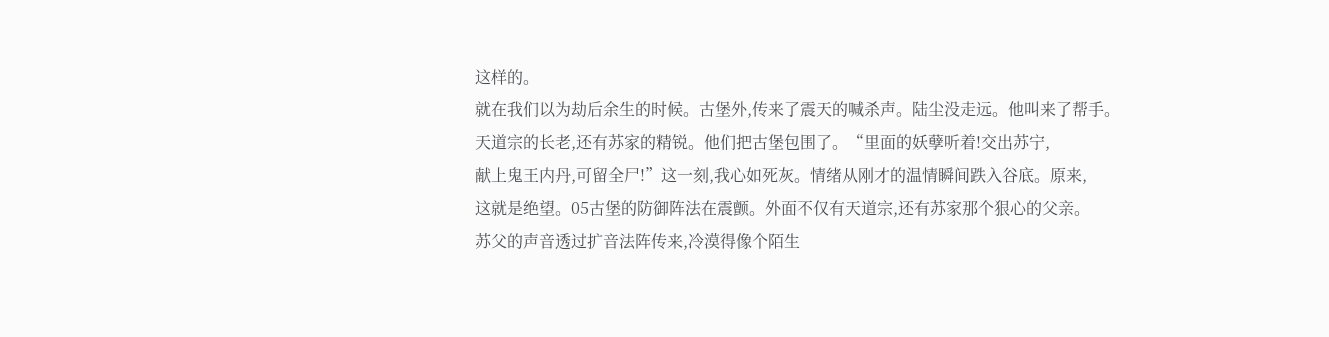这样的。
就在我们以为劫后余生的时候。古堡外,传来了震天的喊杀声。陆尘没走远。他叫来了帮手。
天道宗的长老,还有苏家的精锐。他们把古堡包围了。“里面的妖孽听着!交出苏宁,
献上鬼王内丹,可留全尸!”这一刻,我心如死灰。情绪从刚才的温情瞬间跌入谷底。原来,
这就是绝望。05古堡的防御阵法在震颤。外面不仅有天道宗,还有苏家那个狠心的父亲。
苏父的声音透过扩音法阵传来,冷漠得像个陌生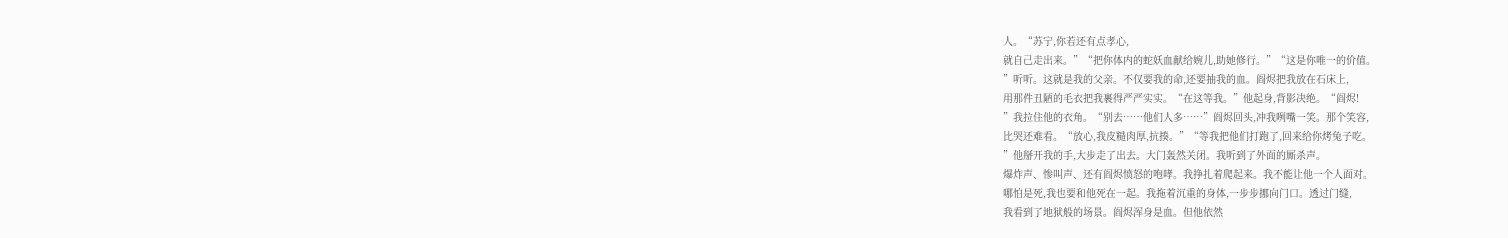人。“苏宁,你若还有点孝心,
就自己走出来。”“把你体内的蛇妖血献给婉儿,助她修行。”“这是你唯一的价值。
”听听。这就是我的父亲。不仅要我的命,还要抽我的血。阎烬把我放在石床上,
用那件丑陋的毛衣把我裹得严严实实。“在这等我。”他起身,背影决绝。“阎烬!
”我拉住他的衣角。“别去……他们人多……”阎烬回头,冲我咧嘴一笑。那个笑容,
比哭还难看。“放心,我皮糙肉厚,抗揍。”“等我把他们打跑了,回来给你烤兔子吃。
”他掰开我的手,大步走了出去。大门轰然关闭。我听到了外面的厮杀声。
爆炸声、惨叫声、还有阎烬愤怒的咆哮。我挣扎着爬起来。我不能让他一个人面对。
哪怕是死,我也要和他死在一起。我拖着沉重的身体,一步步挪向门口。透过门缝,
我看到了地狱般的场景。阎烬浑身是血。但他依然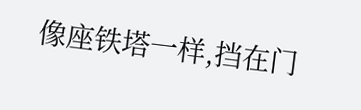像座铁塔一样,挡在门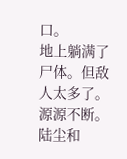口。
地上躺满了尸体。但敌人太多了。源源不断。陆尘和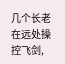几个长老在远处操控飞剑,